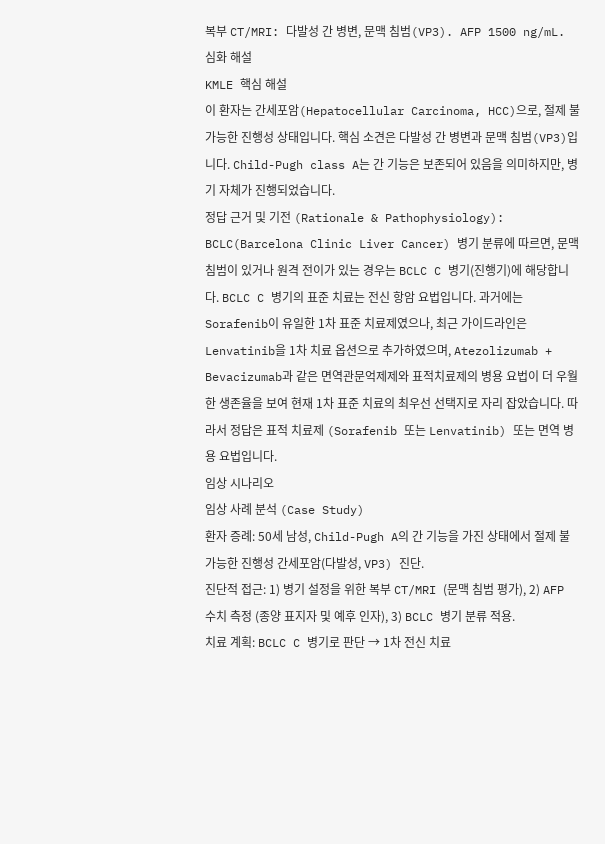복부 CT/MRI: 다발성 간 병변, 문맥 침범(VP3). AFP 1500 ng/mL.
심화 해설
KMLE 핵심 해설
이 환자는 간세포암(Hepatocellular Carcinoma, HCC)으로, 절제 불가능한 진행성 상태입니다. 핵심 소견은 다발성 간 병변과 문맥 침범(VP3)입니다. Child-Pugh class A는 간 기능은 보존되어 있음을 의미하지만, 병기 자체가 진행되었습니다.
정답 근거 및 기전 (Rationale & Pathophysiology): BCLC(Barcelona Clinic Liver Cancer) 병기 분류에 따르면, 문맥 침범이 있거나 원격 전이가 있는 경우는 BCLC C 병기(진행기)에 해당합니다. BCLC C 병기의 표준 치료는 전신 항암 요법입니다. 과거에는 Sorafenib이 유일한 1차 표준 치료제였으나, 최근 가이드라인은 Lenvatinib을 1차 치료 옵션으로 추가하였으며, Atezolizumab + Bevacizumab과 같은 면역관문억제제와 표적치료제의 병용 요법이 더 우월한 생존율을 보여 현재 1차 표준 치료의 최우선 선택지로 자리 잡았습니다. 따라서 정답은 표적 치료제 (Sorafenib 또는 Lenvatinib) 또는 면역 병용 요법입니다.
임상 시나리오
임상 사례 분석 (Case Study)
환자 증례: 50세 남성, Child-Pugh A의 간 기능을 가진 상태에서 절제 불가능한 진행성 간세포암(다발성, VP3) 진단.
진단적 접근: 1) 병기 설정을 위한 복부 CT/MRI (문맥 침범 평가), 2) AFP 수치 측정 (종양 표지자 및 예후 인자), 3) BCLC 병기 분류 적용.
치료 계획: BCLC C 병기로 판단 → 1차 전신 치료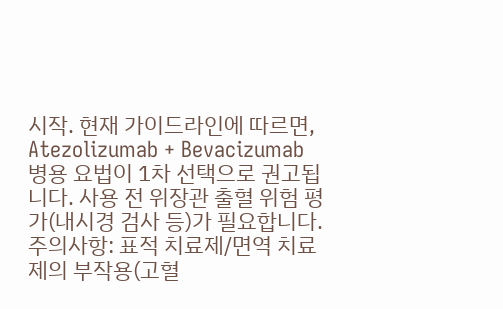시작. 현재 가이드라인에 따르면, Atezolizumab + Bevacizumab 병용 요법이 1차 선택으로 권고됩니다. 사용 전 위장관 출혈 위험 평가(내시경 검사 등)가 필요합니다.
주의사항: 표적 치료제/면역 치료제의 부작용(고혈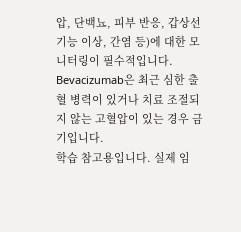압, 단백뇨, 피부 반응, 갑상선 기능 이상, 간염 등)에 대한 모니터링이 필수적입니다. Bevacizumab은 최근 심한 출혈 병력이 있거나 치료 조절되지 않는 고혈압이 있는 경우 금기입니다.
학습 참고용입니다. 실제 임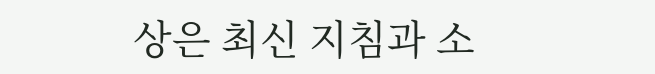상은 최신 지침과 소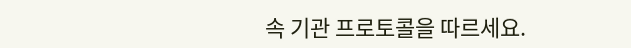속 기관 프로토콜을 따르세요.